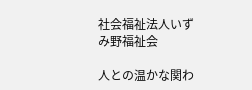社会福祉法人いずみ野福祉会

人との温かな関わ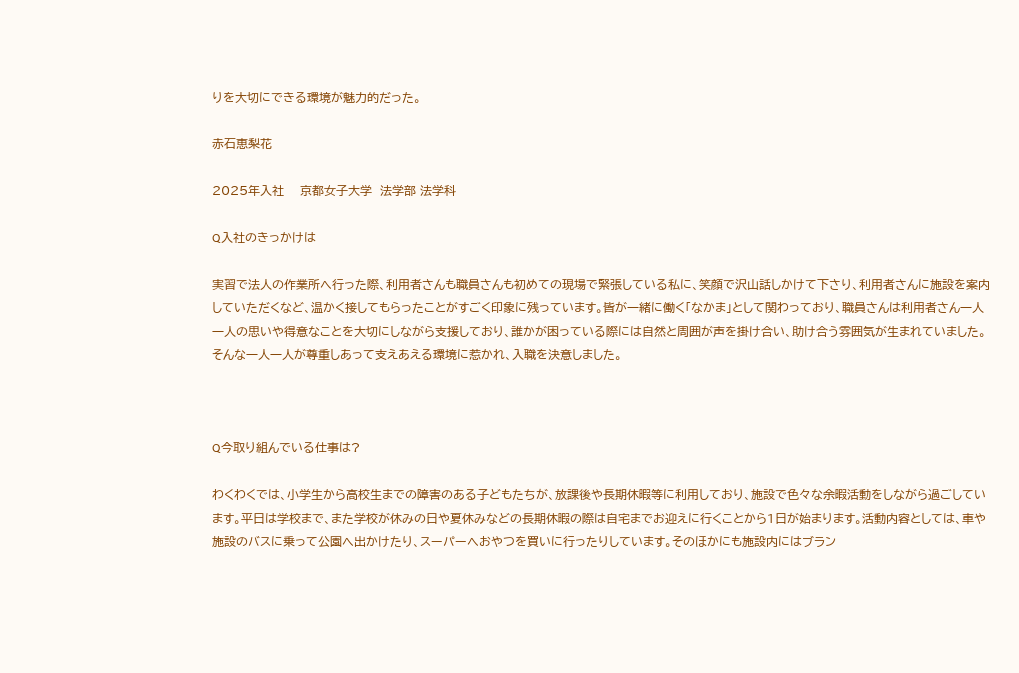りを大切にできる環境が魅力的だった。

赤石恵梨花

2025年入社    京都女子大学  法学部 法学科

Q入社のきっかけは

実習で法人の作業所へ行った際、利用者さんも職員さんも初めての現場で緊張している私に、笑顔で沢山話しかけて下さり、利用者さんに施設を案内していただくなど、温かく接してもらったことがすごく印象に残っています。皆が一緒に働く「なかま」として関わっており、職員さんは利用者さん一人一人の思いや得意なことを大切にしながら支援しており、誰かが困っている際には自然と周囲が声を掛け合い、助け合う雰囲気が生まれていました。そんな一人一人が尊重しあって支えあえる環境に惹かれ、入職を決意しました。



Q今取り組んでいる仕事は?

わくわくでは、小学生から高校生までの障害のある子どもたちが、放課後や長期休暇等に利用しており、施設で色々な余暇活動をしながら過ごしています。平日は学校まで、また学校が休みの日や夏休みなどの長期休暇の際は自宅までお迎えに行くことから1日が始まります。活動内容としては、車や施設のバスに乗って公園へ出かけたり、スーパーへおやつを買いに行ったりしています。そのほかにも施設内にはブラン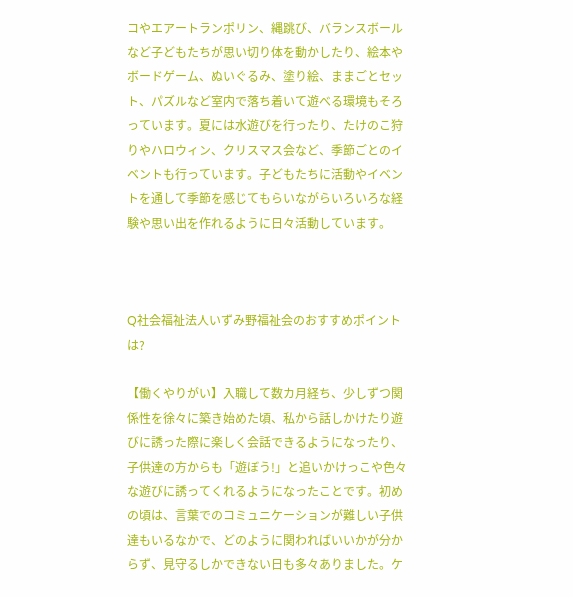コやエアートランポリン、縄跳び、バランスボールなど子どもたちが思い切り体を動かしたり、絵本やボードゲーム、ぬいぐるみ、塗り絵、ままごとセット、パズルなど室内で落ち着いて遊べる環境もそろっています。夏には水遊びを行ったり、たけのこ狩りやハロウィン、クリスマス会など、季節ごとのイベントも行っています。子どもたちに活動やイベントを通して季節を感じてもらいながらいろいろな経験や思い出を作れるように日々活動しています。



Q社会福祉法人いずみ野福祉会のおすすめポイントは?

【働くやりがい】入職して数カ月経ち、少しずつ関係性を徐々に築き始めた頃、私から話しかけたり遊びに誘った際に楽しく会話できるようになったり、子供達の方からも「遊ぼう!」と追いかけっこや色々な遊びに誘ってくれるようになったことです。初めの頃は、言葉でのコミュニケーションが難しい子供達もいるなかで、どのように関わればいいかが分からず、見守るしかできない日も多々ありました。ケ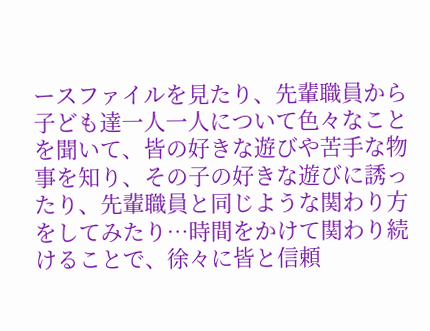ースファイルを見たり、先輩職員から子ども達一人一人について色々なことを聞いて、皆の好きな遊びや苦手な物事を知り、その子の好きな遊びに誘ったり、先輩職員と同じような関わり方をしてみたり…時間をかけて関わり続けることで、徐々に皆と信頼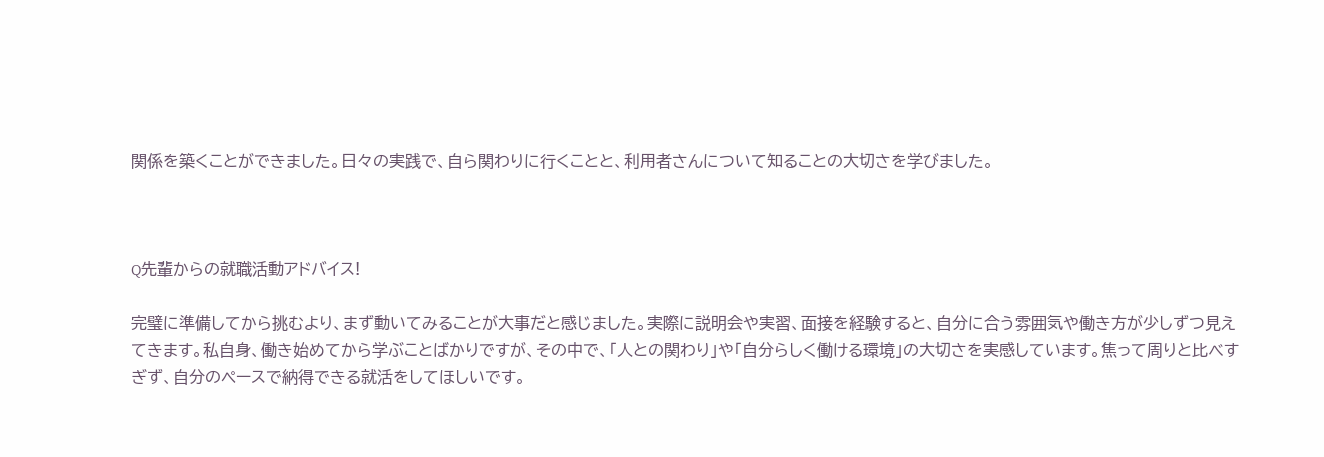関係を築くことができました。日々の実践で、自ら関わりに行くことと、利用者さんについて知ることの大切さを学びました。



Q先輩からの就職活動アドバイス!

完璧に準備してから挑むより、まず動いてみることが大事だと感じました。実際に説明会や実習、面接を経験すると、自分に合う雰囲気や働き方が少しずつ見えてきます。私自身、働き始めてから学ぶことばかりですが、その中で、「人との関わり」や「自分らしく働ける環境」の大切さを実感しています。焦って周りと比べすぎず、自分のペースで納得できる就活をしてほしいです。